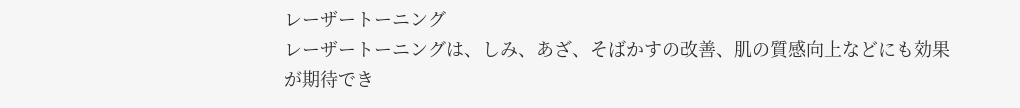レーザートーニング
レーザートーニングは、しみ、あざ、そばかすの改善、肌の質感向上などにも効果が期待でき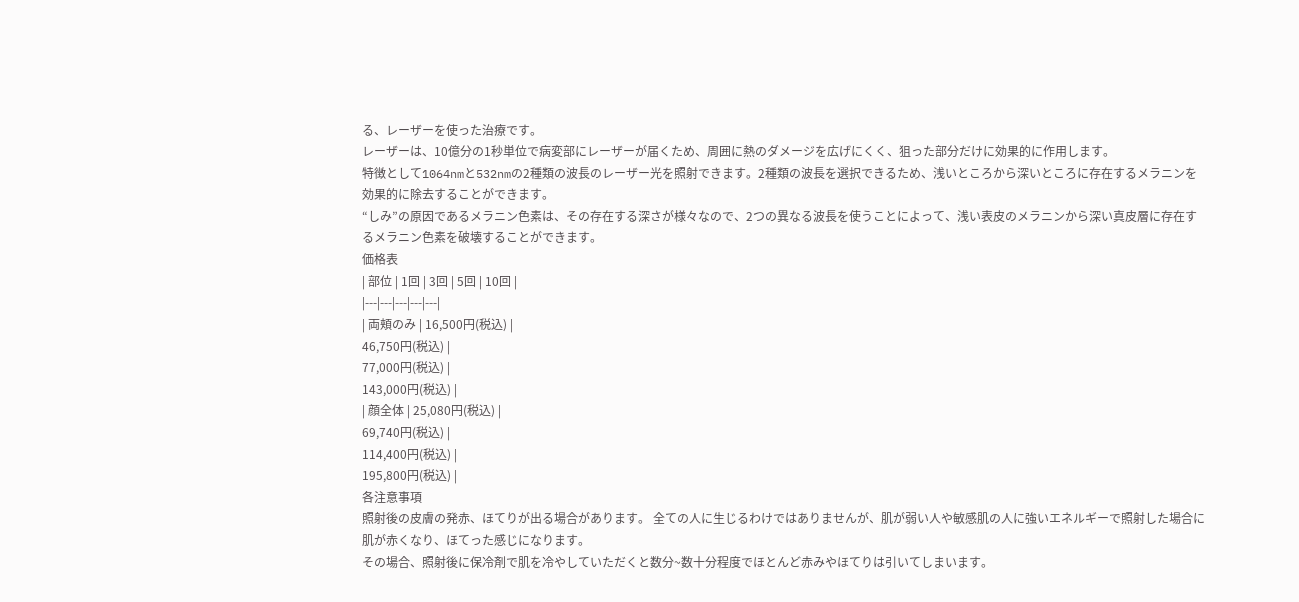る、レーザーを使った治療です。
レーザーは、10億分の1秒単位で病変部にレーザーが届くため、周囲に熱のダメージを広げにくく、狙った部分だけに効果的に作用します。
特徴として1064nmと532nmの2種類の波長のレーザー光を照射できます。2種類の波長を選択できるため、浅いところから深いところに存在するメラニンを効果的に除去することができます。
“しみ”の原因であるメラニン色素は、その存在する深さが様々なので、2つの異なる波長を使うことによって、浅い表皮のメラニンから深い真皮層に存在するメラニン色素を破壊することができます。
価格表
| 部位 | 1回 | 3回 | 5回 | 10回 |
|---|---|---|---|---|
| 両頬のみ | 16,500円(税込) |
46,750円(税込) |
77,000円(税込) |
143,000円(税込) |
| 顔全体 | 25,080円(税込) |
69,740円(税込) |
114,400円(税込) |
195,800円(税込) |
各注意事項
照射後の皮膚の発赤、ほてりが出る場合があります。 全ての人に生じるわけではありませんが、肌が弱い人や敏感肌の人に強いエネルギーで照射した場合に肌が赤くなり、ほてった感じになります。
その場合、照射後に保冷剤で肌を冷やしていただくと数分~数十分程度でほとんど赤みやほてりは引いてしまいます。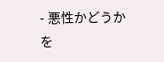- 悪性かどうかを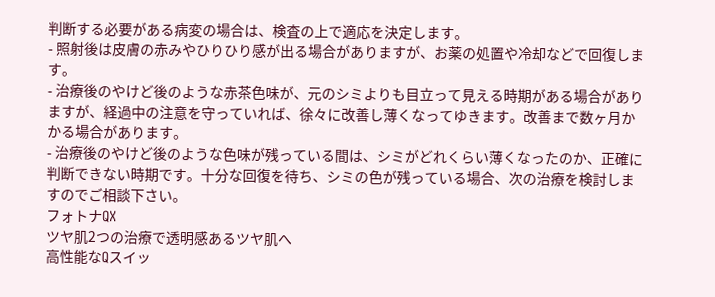判断する必要がある病変の場合は、検査の上で適応を決定します。
- 照射後は皮膚の赤みやひりひり感が出る場合がありますが、お薬の処置や冷却などで回復します。
- 治療後のやけど後のような赤茶色味が、元のシミよりも目立って見える時期がある場合がありますが、経過中の注意を守っていれば、徐々に改善し薄くなってゆきます。改善まで数ヶ月かかる場合があります。
- 治療後のやけど後のような色味が残っている間は、シミがどれくらい薄くなったのか、正確に判断できない時期です。十分な回復を待ち、シミの色が残っている場合、次の治療を検討しますのでご相談下さい。
フォトナQX
ツヤ肌2つの治療で透明感あるツヤ肌へ
高性能なQスイッ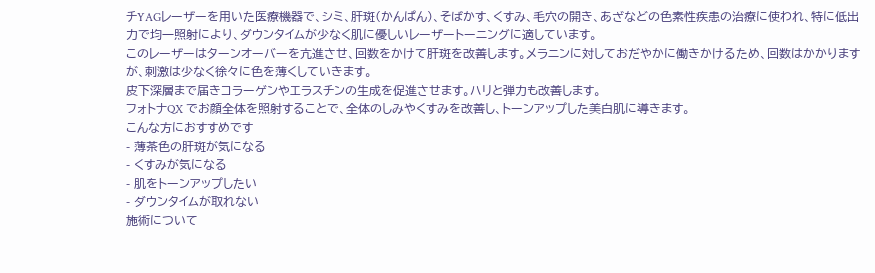チYAGレーザーを用いた医療機器で、シミ、肝斑(かんぱん)、そばかす、くすみ、毛穴の開き、あざなどの色素性疾患の治療に使われ、特に低出力で均一照射により、ダウンタイムが少なく肌に優しいレーザートーニングに適しています。
このレーザーはターンオーバーを亢進させ、回数をかけて肝斑を改善します。メラニンに対しておだやかに働きかけるため、回数はかかりますが、刺激は少なく徐々に色を薄くしていきます。
皮下深層まで届きコラーゲンやエラスチンの生成を促進させます。ハリと弾力も改善します。
フォトナQX でお顔全体を照射することで、全体のしみやくすみを改善し、トーンアップした美白肌に導きます。
こんな方におすすめです
- 薄茶色の肝斑が気になる
- くすみが気になる
- 肌をトーンアップしたい
- ダウンタイムが取れない
施術について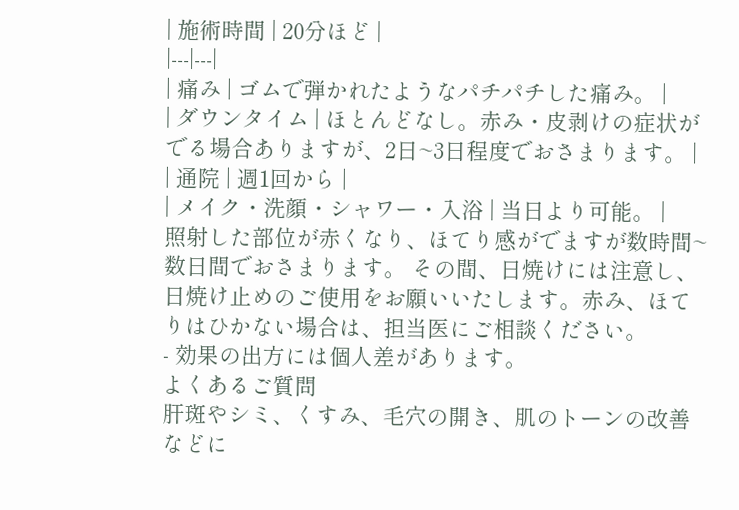| 施術時間 | 20分ほど |
|---|---|
| 痛み | ゴムで弾かれたようなパチパチした痛み。 |
| ダウンタイム | ほとんどなし。赤み・皮剥けの症状がでる場合ありますが、2日~3日程度でおさまります。 |
| 通院 | 週1回から |
| メイク・洗顔・シャワー・入浴 | 当日より可能。 |
照射した部位が赤くなり、ほてり感がでますが数時間~数日間でおさまります。 その間、日焼けには注意し、日焼け止めのご使用をお願いいたします。赤み、ほてりはひかない場合は、担当医にご相談ください。
- 効果の出方には個人差があります。
よくあるご質問
肝斑やシミ、くすみ、毛穴の開き、肌のトーンの改善などに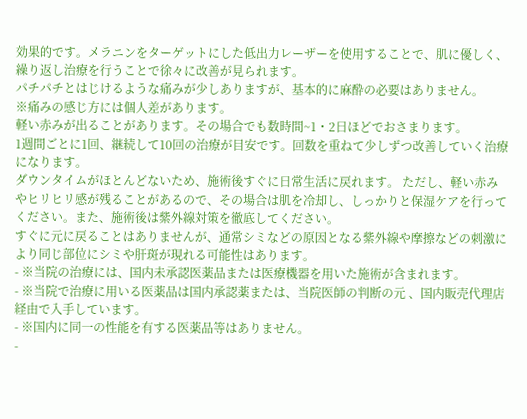効果的です。メラニンをターゲットにした低出力レーザーを使用することで、肌に優しく、繰り返し治療を行うことで徐々に改善が見られます。
パチパチとはじけるような痛みが少しありますが、基本的に麻酔の必要はありません。
※痛みの感じ方には個人差があります。
軽い赤みが出ることがあります。その場合でも数時間~1・2日ほどでおさまります。
1週間ごとに1回、継続して10回の治療が目安です。回数を重ねて少しずつ改善していく治療になります。
ダウンタイムがほとんどないため、施術後すぐに日常生活に戻れます。 ただし、軽い赤みやヒリヒリ感が残ることがあるので、その場合は肌を冷却し、しっかりと保湿ケアを行ってください。また、施術後は紫外線対策を徹底してください。
すぐに元に戻ることはありませんが、通常シミなどの原因となる紫外線や摩擦などの刺激により同じ部位にシミや肝斑が現れる可能性はあります。
- ※当院の治療には、国内未承認医薬品または医療機器を用いた施術が含まれます。
- ※当院で治療に用いる医薬品は国内承認薬または、当院医師の判断の元 、国内販売代理店経由で入手しています。
- ※国内に同一の性能を有する医薬品等はありません。
-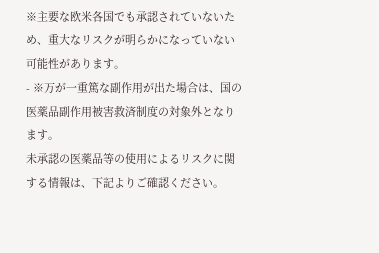※主要な欧米各国でも承認されていないため、重大なリスクが明らかになっていない可能性があります。
- ※万が一重篤な副作用が出た場合は、国の医薬品副作用被害救済制度の対象外となります。
未承認の医薬品等の使用によるリスクに関する情報は、下記よりご確認ください。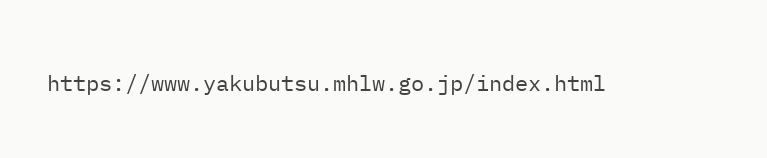https://www.yakubutsu.mhlw.go.jp/index.html